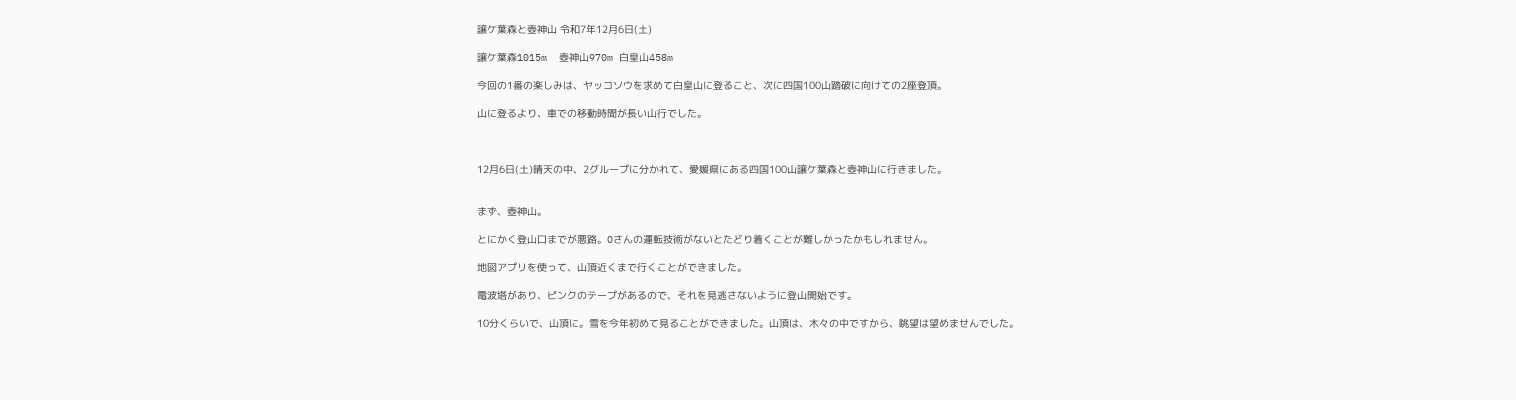譲ケ葉森と壺神山 令和7年12月6日(土)

譲ケ葉森1015m  壺神山970m 白皇山458m

今回の1番の楽しみは、ヤッコソウを求めて白皇山に登ること、次に四国100山踏破に向けての2座登頂。

山に登るより、車での移動時間が長い山行でした。



12月6日(土)晴天の中、2グループに分かれて、愛媛県にある四国100山譲ケ葉森と壺神山に行きました。


まず、壺神山。

とにかく登山口までが悪路。Oさんの運転技術がないとたどり着くことが難しかったかもしれません。

地図アプリを使って、山頂近くまで行くことができました。

電波塔があり、ピンクのテープがあるので、それを見逃さないように登山開始です。

10分くらいで、山頂に。雪を今年初めて見ることができました。山頂は、木々の中ですから、眺望は望めませんでした。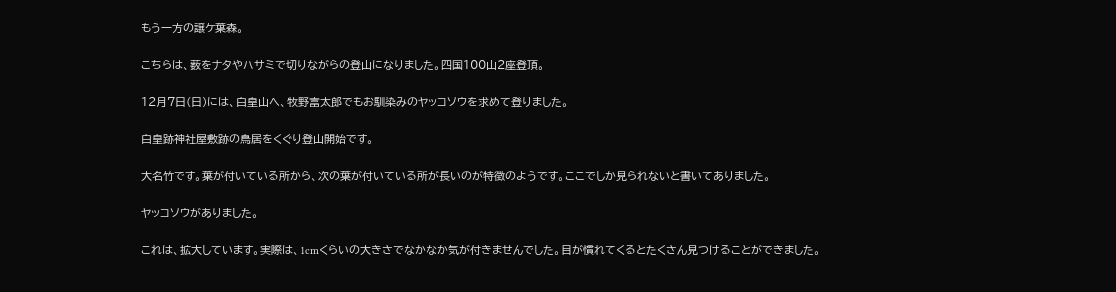もう一方の譲ケ葉森。

こちらは、薮をナタやハサミで切りながらの登山になりました。四国100山2座登頂。

12月7日(日)には、白皇山へ、牧野富太郎でもお馴染みのヤッコソウを求めて登りました。

白皇跡神社屋敷跡の鳥居をくぐり登山開始です。

大名竹です。葉が付いている所から、次の葉が付いている所が長いのが特徴のようです。ここでしか見られないと書いてありました。

ヤッコソウがありました。

これは、拡大しています。実際は、1cmくらいの大きさでなかなか気が付きませんでした。目が慣れてくるとたくさん見つけることができました。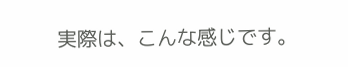実際は、こんな感じです。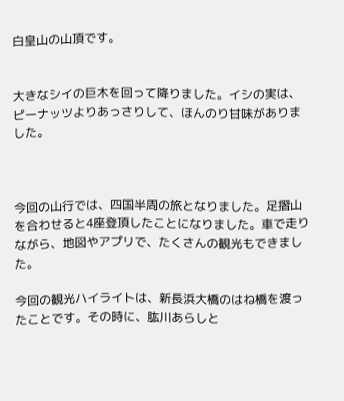白皇山の山頂です。


大きなシイの巨木を回って降りました。イシの実は、ピーナッツよりあっさりして、ほんのり甘味がありました。



今回の山行では、四国半周の旅となりました。足摺山を合わせると4座登頂したことになりました。車で走りながら、地図やアプリで、たくさんの観光もできました。

今回の観光ハイライトは、新長浜大橋のはね橋を渡ったことです。その時に、肱川あらしと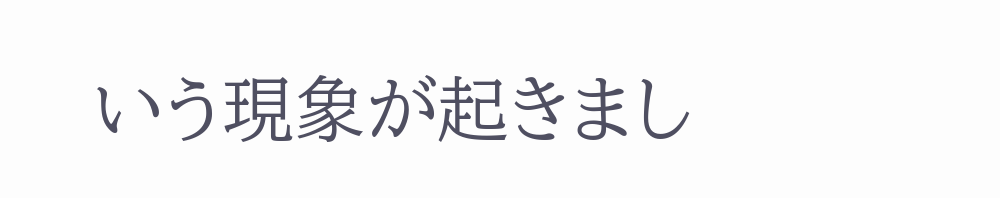いう現象が起きまし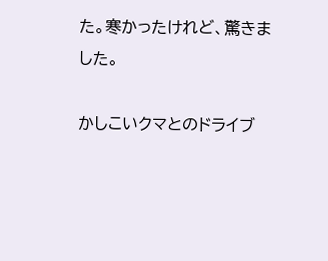た。寒かったけれど、驚きました。

かしこいクマとのドライブ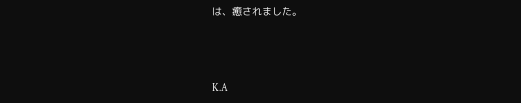は、癒されました。



K.A